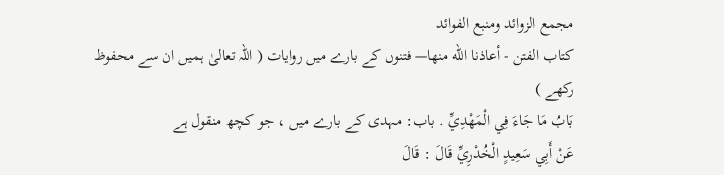مجمع الزوائد ومنبع الفوائد
كتاب الفتن - أعاذنا الله منها— فتنوں کے بارے میں روایات ( اللہ تعالیٰ ہمیں ان سے محفوظ رکھے )
بَابُ مَا جَاءَ فِي الْمَهْدِيِّ . باب: مہدی کے بارے میں ، جو کچھ منقول ہے
عَنْ أَبِي سَعِيدٍ الْخُدْرِيِّ قَالَ : قَالَ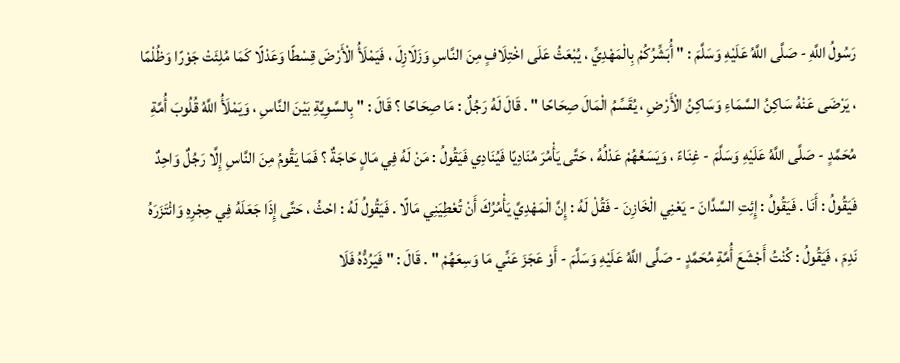رَسُولُ اللَّهِ - صَلَّى اللَّهُ عَلَيْهِ وَسَلَّمَ : " أُبَشِّرُكُمْ بِالْمَهْدِيِّ ، يُبْعَثُ عَلَى اخْتِلَافٍ مِنَ النَّاسِ وَزَلَازِلَ ، فَيَمْلَأُ الْأَرْضَ قِسْطًا وَعَدْلًا كَمَا مُلِئَتْ جَوْرًا وَظُلْمًا ، يَرْضَى عَنْهُ سَاكِنُ السَّمَاءِ وَسَاكِنُ الْأَرْضِ ، يُقَسِّمُ الْمَالَ صِحَاحًا " . قَالَ لَهُ رَجُلٌ : مَا صِحَاحًا ؟ قَالَ : " بِالسَّوِيَّةِ بَيْنَ النَّاسِ ، وَيَمْلَأُ اللَّهُ قُلُوبَ أُمَّةِ مُحَمَّدٍ - صَلَّى اللَّهُ عَلَيْهِ وَسَلَّمَ - غِنَاءً ، وَيَسَعُهُمْ عَدْلُهُ ، حَتَّى يَأْمُرَ مُنَادِيًا فَيُنَادِي فَيَقُولُ : مَنْ لَهُ فِي مَالٍ حَاجَةٌ ؟ فَمَا يَقُومُ مِنَ النَّاسِ إِلَّا رَجُلٌ وَاحِدٌ فَيَقُولُ : أَنَا . فَيَقُولُ : إِئِتِ السَّدَّانَ - يَعْنِي الْخَازِنَ - فَقُلْ لَهُ : إِنَّ الْمَهْدِيَّ يَأْمُرُكَ أَنْ تُعْطِيَنِي مَالًا . فَيَقُولُ لَهُ : احْثُ ، حَتَّى إِذَا جَعَلَهُ فِي حِجْرِهِ وَائْتَزَرَهُ نَدِمَ ، فَيَقُولُ : كُنْتُ أَجْشَعَ أُمَّةِ مُحَمَّدٍ - صَلَّى اللَّهُ عَلَيْهِ وَسَلَّمَ - أَوْ عَجَزَ عَنِّي مَا وَسِعَهُمْ " . قَالَ : " فَيَرُدُّهُ فَلَا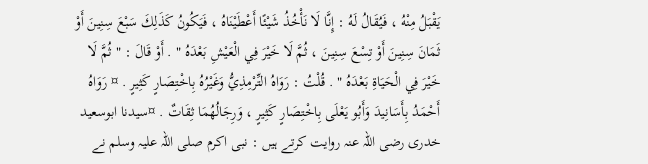يَقْبَلُ مِنْهُ ، فَيُقَالُ لَهُ : إِنَّا لَا نَأْخُذُ شَيْئًا أَعْطَيْنَاهُ ، فَيَكُونُ كَذَلِكَ سَبْعَ سِنِينَ أَوْ ثَمَانَ سِنِينَ أَوْ تِسْعَ سِنِينَ ، ثُمَّ لَا خَيْرَ فِي الْعَيْشِ بَعْدَهُ " . أَوْ قَالَ : " ثُمَّ لَا خَيْرَ فِي الْحَيَاةِ بَعْدَهُ " . قُلْتُ : رَوَاهُ التِّرْمِذِيُّ وَغَيْرُهُ بِاخْتِصَارٍ كَثِيرٍ . ¤ رَوَاهُ أَحْمَدُ بِأَسَانِيدَ وَأَبُو يَعْلَى بِاخْتِصَارٍ كَثِيرٍ ، وَرِجَالُهُمَا ثِقَاتٌ . ¤سیدنا ابوسعید خدری رضی اللہ عنہ روایت کرتے ہیں : نبی اکرم صلی اللہ علیہ وسلم نے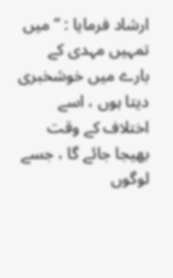ارشاد فرمایا : ” میں تمہیں مہدی کے بارے میں خوشخبری دیتا ہوں ، اسے اختلاف کے وقت بھیجا جائے گا ، جسے لوگوں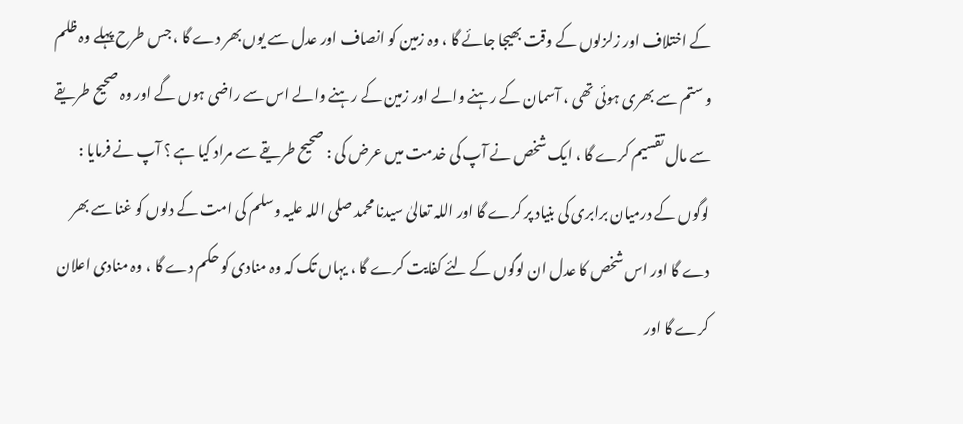کے اختلاف اور زلزلوں کے وقت بھیجا جائے گا ، وہ زمین کو انصاف اور عدل سے یوں بھر دے گا ، جس طرح پہلے وہ ظلم و ستم سے بھری ہوئی تھی ، آسمان کے رہنے والے اور زمین کے رہنے والے اس سے راضی ہوں گے اور وہ صحیح طریقے سے مال تقسیم کرے گا ، ایک شخص نے آپ کی خدمت میں عرض کی : صحیح طریقے سے مراد کیا ہے ؟ آپ نے فرمایا : لوگوں کے درمیان برابری کی بنیاد پر کرے گا اور اللہ تعالیٰ سیدنا محمد صلی اللہ علیہ وسلم کی امت کے دلوں کو غنا سے بھر دے گا اور اس شخص کا عدل ان لوگوں کے لئے کفایت کرے گا ، یہاں تک کہ وہ منادی کو حکم دے گا ، وہ منادی اعلان کرے گا اور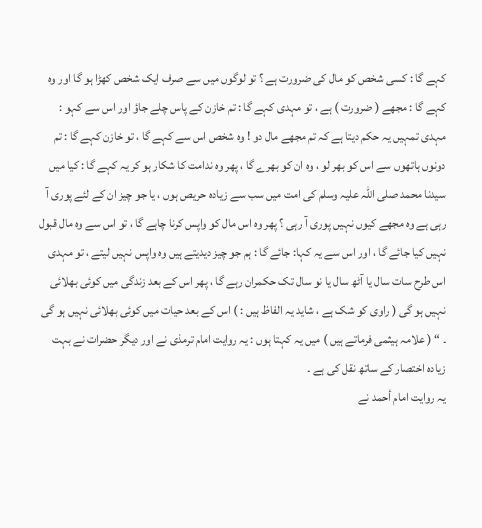کہے گا : کسی شخص کو مال کی ضرورت ہے ؟ تو لوگوں میں سے صرف ایک شخص کھڑا ہو گا اور وہ کہے گا : مجھے ( ضرورت ) ہے ، تو مہدی کہے گا : تم خازن کے پاس چلے جاؤ اور اس سے کہو : مہدی تمہیں یہ حکم دیتا ہے کہ تم مجھے مال دو ! وہ شخص اس سے کہے گا ، تو خازن کہے گا : تم دونوں ہاتھوں سے اس کو بھر لو ، وہ ان کو بھرے گا ، پھر وہ ندامت کا شکار ہو کر یہ کہے گا : کیا میں سیدنا محمد صلی اللہ علیہ وسلم کی امت میں سب سے زیادہ حریص ہوں ، یا جو چیز ان کے لئے پوری آ رہی ہے وہ مجھے کیوں نہیں پوری آ رہی ؟ پھر وہ اس مال کو واپس کرنا چاہے گا ، تو اس سے وہ مال قبول نہیں کیا جائے گا ، اور اس سے یہ کہا: جائے گا : ہم جو چیز دیدیتے ہیں وہ واپس نہیں لیتے ، تو مہدی اس طرح سات سال یا آٹھ سال یا نو سال تک حکمران رہے گا ، پھر اس کے بعد زندگی میں کوئی بھلائی نہیں ہو گی ( راوی کو شک ہے ، شاید یہ الفاظ ہیں : ) اس کے بعد حیات میں کوئی بھلائی نہیں ہو گی ۔ “ ( علامہ ہیثمی فرماتے ہیں ) میں یہ کہتا ہوں : یہ روایت امام ترمذی نے اور دیگر حضرات نے بہت زیادہ اختصار کے ساتھ نقل کی ہے ۔
یہ روایت امام أحمد نے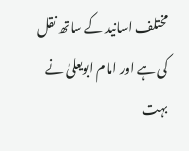مختلف اسانید کے ساتھ نقل کی ہے اور امام ابویعلیٰ نے بہت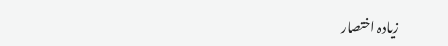زیادہ اختصار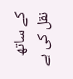کے ساتھ نقل کی ہے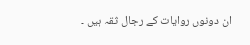ان دونوں روایات کے رجال ثقہ ہیں ۔